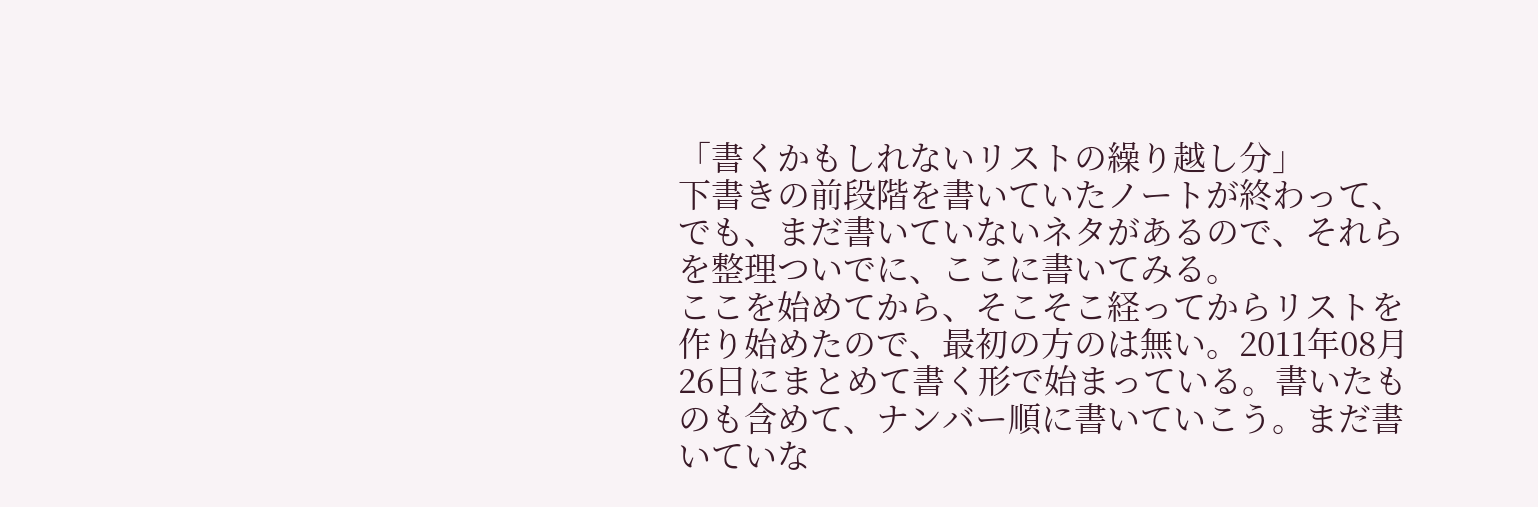「書くかもしれないリストの繰り越し分」
下書きの前段階を書いていたノートが終わって、でも、まだ書いていないネタがあるので、それらを整理ついでに、ここに書いてみる。
ここを始めてから、そこそこ経ってからリストを作り始めたので、最初の方のは無い。2011年08月26日にまとめて書く形で始まっている。書いたものも含めて、ナンバー順に書いていこう。まだ書いていな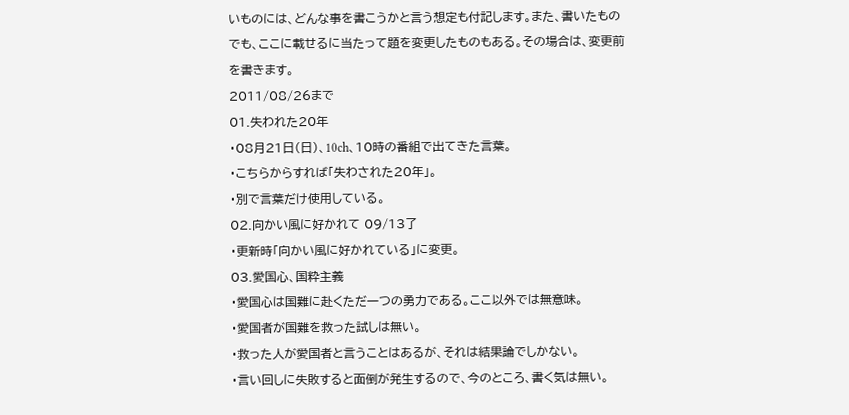いものには、どんな事を書こうかと言う想定も付記します。また、書いたものでも、ここに載せるに当たって題を変更したものもある。その場合は、変更前を書きます。
2011/08/26まで
01.失われた20年
・08月21日(日)、10ch、10時の番組で出てきた言葉。
・こちらからすれば「失わされた20年」。
・別で言葉だけ使用している。
02.向かい風に好かれて 09/13了
・更新時「向かい風に好かれている」に変更。
03.愛国心、国粋主義
・愛国心は国難に赴くただ一つの勇力である。ここ以外では無意味。
・愛国者が国難を救った試しは無い。
・救った人が愛国者と言うことはあるが、それは結果論でしかない。
・言い回しに失敗すると面倒が発生するので、今のところ、書く気は無い。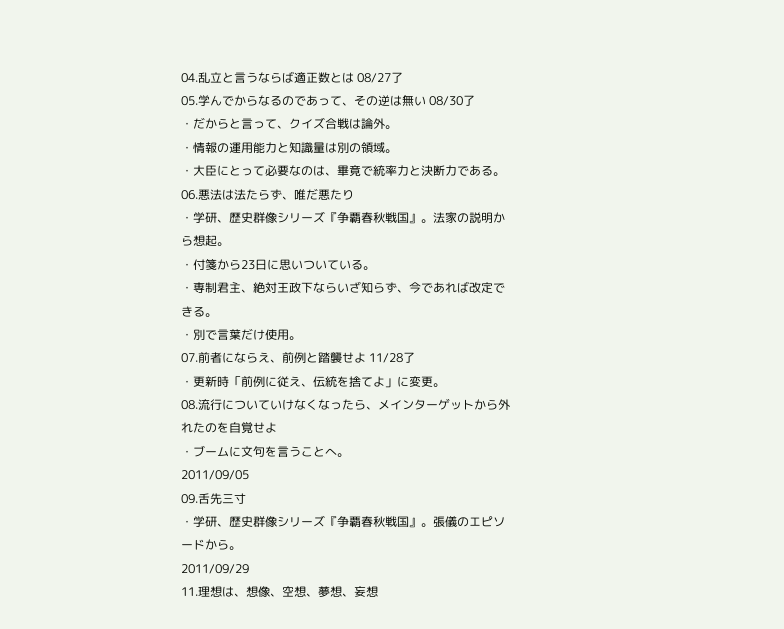04.乱立と言うならば適正数とは 08/27了
05.学んでからなるのであって、その逆は無い 08/30了
・だからと言って、クイズ合戦は論外。
・情報の運用能力と知識量は別の領域。
・大臣にとって必要なのは、畢竟で統率力と決断力である。
06.悪法は法たらず、唯だ悪たり
・学研、歴史群像シリーズ『争覇春秋戦国』。法家の説明から想起。
・付箋から23日に思いついている。
・専制君主、絶対王政下ならいざ知らず、今であれば改定できる。
・別で言葉だけ使用。
07.前者にならえ、前例と踏襲せよ 11/28了
・更新時「前例に従え、伝統を捨てよ」に変更。
08.流行についていけなくなったら、メインターゲットから外れたのを自覚せよ
・ブームに文句を言うことへ。
2011/09/05
09.舌先三寸
・学研、歴史群像シリーズ『争覇春秋戦国』。張儀のエピソードから。
2011/09/29
11.理想は、想像、空想、夢想、妄想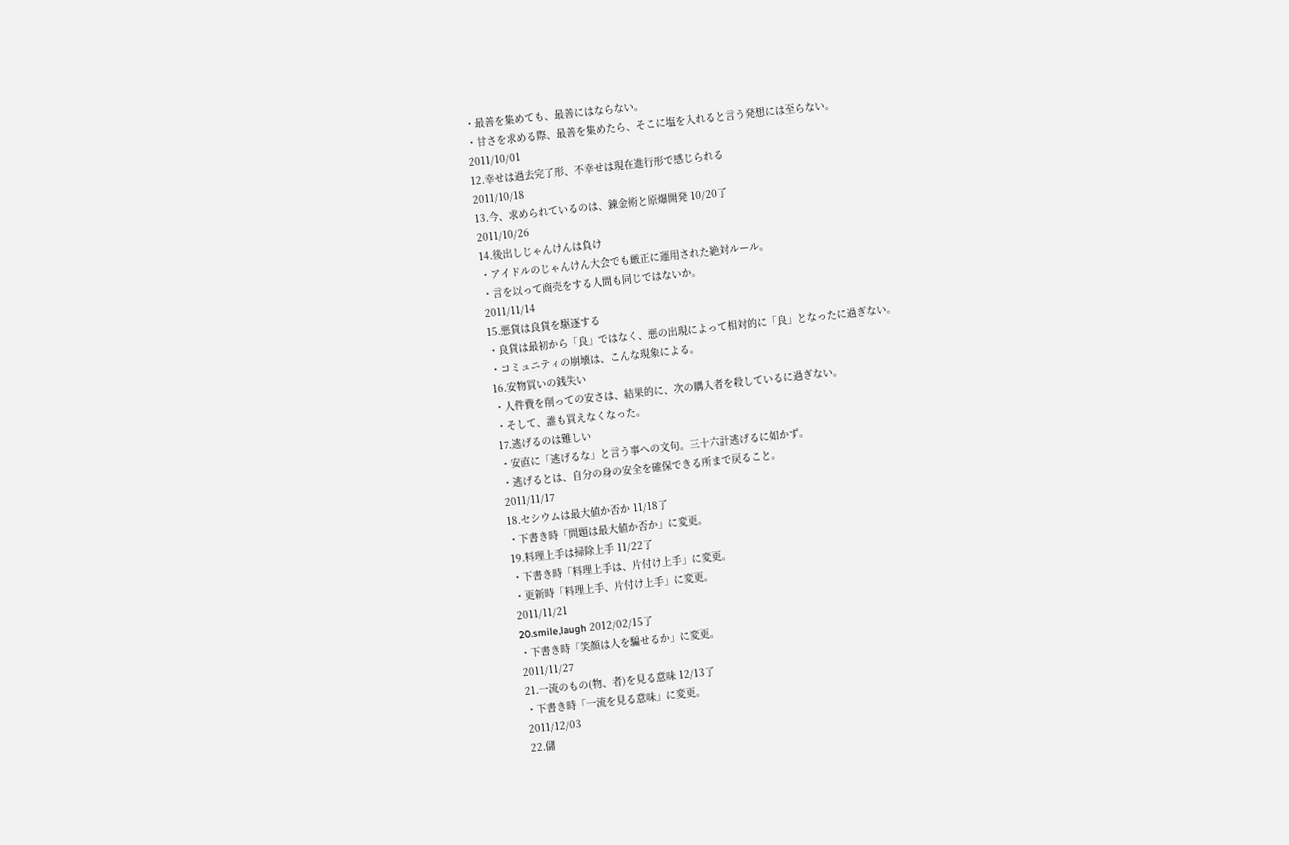・最善を集めても、最善にはならない。
・甘さを求める際、最善を集めたら、そこに塩を入れると言う発想には至らない。
2011/10/01
12.幸せは過去完了形、不幸せは現在進行形で感じられる
2011/10/18
13.今、求められているのは、錬金術と原爆開発 10/20了
2011/10/26
14.後出しじゃんけんは負け
・アイドルのじゃんけん大会でも厳正に運用された絶対ルール。
・言を以って商売をする人間も同じではないか。
2011/11/14
15.悪貨は良貨を駆逐する
・良貨は最初から「良」ではなく、悪の出現によって相対的に「良」となったに過ぎない。
・コミュニティの崩壊は、こんな現象による。
16.安物買いの銭失い
・人件費を削っての安さは、結果的に、次の購入者を殺しているに過ぎない。
・そして、誰も買えなくなった。
17.逃げるのは難しい
・安直に「逃げるな」と言う事への文句。三十六計逃げるに如かず。
・逃げるとは、自分の身の安全を確保できる所まで戻ること。
2011/11/17
18.セシウムは最大値か否か 11/18了
・下書き時「問題は最大値か否か」に変更。
19.料理上手は掃除上手 11/22了
・下書き時「料理上手は、片付け上手」に変更。
・更新時「料理上手、片付け上手」に変更。
2011/11/21
20.smile,laugh 2012/02/15了
・下書き時「笑顔は人を騙せるか」に変更。
2011/11/27
21.一流のもの(物、者)を見る意味 12/13了
・下書き時「一流を見る意味」に変更。
2011/12/03
22.儲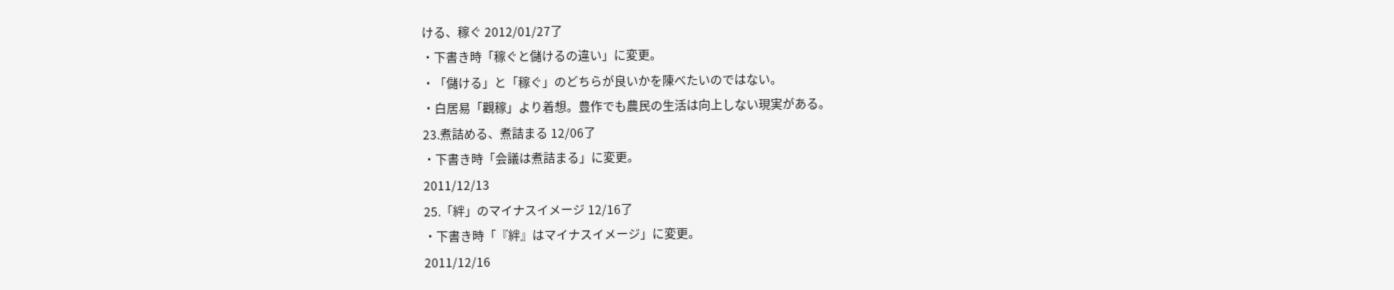ける、稼ぐ 2012/01/27了
・下書き時「稼ぐと儲けるの違い」に変更。
・「儲ける」と「稼ぐ」のどちらが良いかを陳べたいのではない。
・白居易「觀稼」より着想。豊作でも農民の生活は向上しない現実がある。
23.煮詰める、煮詰まる 12/06了
・下書き時「会議は煮詰まる」に変更。
2011/12/13
25.「絆」のマイナスイメージ 12/16了
・下書き時「『絆』はマイナスイメージ」に変更。
2011/12/16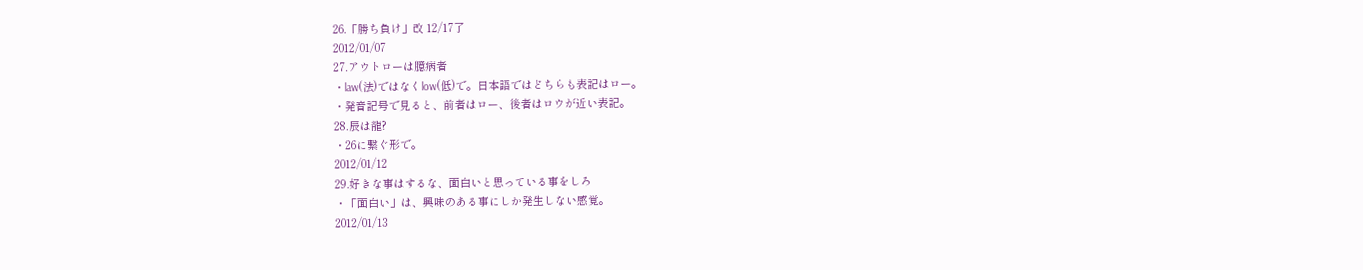26.「勝ち負け」改 12/17了
2012/01/07
27.アウトローは臆病者
・law(法)ではなくlow(低)で。日本語ではどちらも表記はロー。
・発音記号で見ると、前者はロー、後者はロウが近い表記。
28.辰は龍?
・26に繋ぐ形で。
2012/01/12
29.好きな事はするな、面白いと思っている事をしろ
・「面白い」は、興味のある事にしか発生しない感覚。
2012/01/13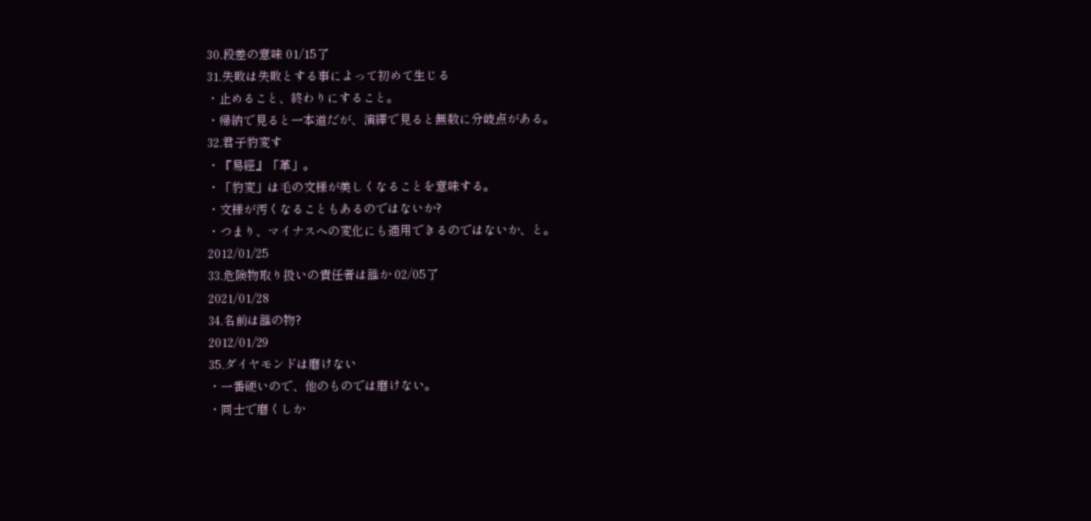30.段差の意味 01/15了
31.失敗は失敗とする事によって初めて生じる
・止めること、終わりにすること。
・帰納で見ると一本道だが、演繹で見ると無数に分岐点がある。
32.君子豹変す
・『易經』「革」。
・「豹変」は毛の文様が美しくなることを意味する。
・文様が汚くなることもあるのではないか?
・つまり、マイナスへの変化にも適用できるのではないか、と。
2012/01/25
33.危険物取り扱いの責任者は誰か 02/05了
2021/01/28
34.名前は誰の物?
2012/01/29
35.ダイヤモンドは磨けない
・一番硬いので、他のものでは磨けない。
・同士で磨くしか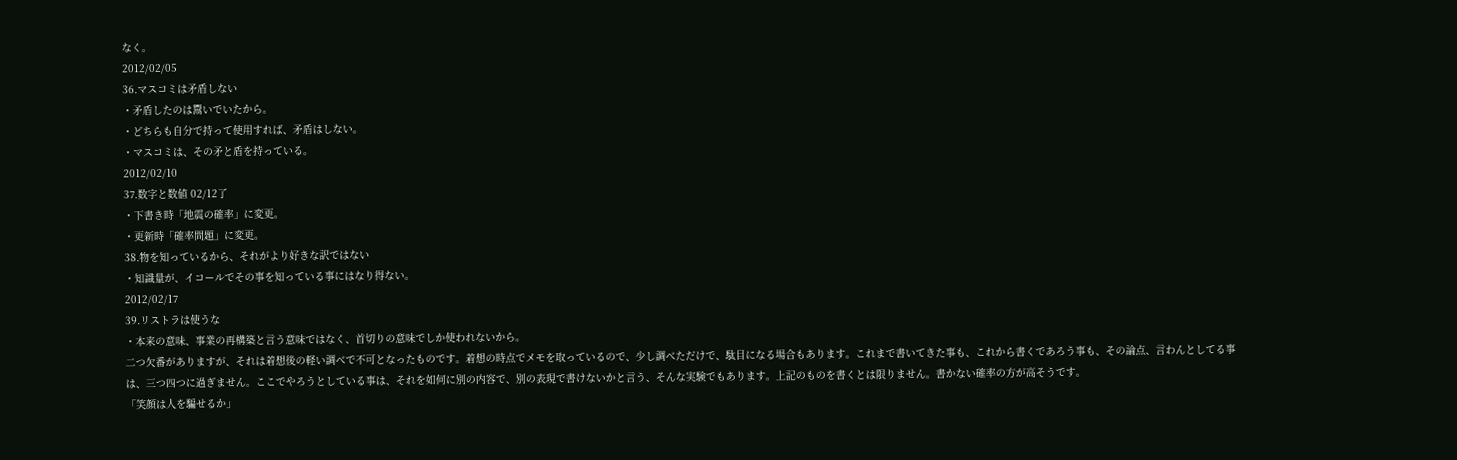なく。
2012/02/05
36.マスコミは矛盾しない
・矛盾したのは鬻いでいたから。
・どちらも自分で持って使用すれば、矛盾はしない。
・マスコミは、その矛と盾を持っている。
2012/02/10
37.数字と数値 02/12了
・下書き時「地震の確率」に変更。
・更新時「確率問題」に変更。
38.物を知っているから、それがより好きな訳ではない
・知識量が、イコールでその事を知っている事にはなり得ない。
2012/02/17
39.リストラは使うな
・本来の意味、事業の再構築と言う意味ではなく、首切りの意味でしか使われないから。
二つ欠番がありますが、それは着想後の軽い調べで不可となったものです。着想の時点でメモを取っているので、少し調べただけで、駄目になる場合もあります。これまで書いてきた事も、これから書くであろう事も、その論点、言わんとしてる事は、三つ四つに過ぎません。ここでやろうとしている事は、それを如何に別の内容で、別の表現で書けないかと言う、そんな実験でもあります。上記のものを書くとは限りません。書かない確率の方が高そうです。
「笑顔は人を騙せるか」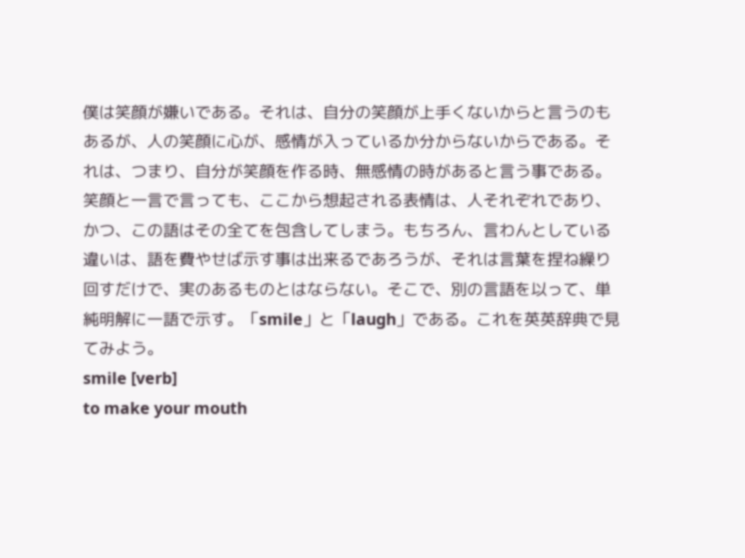僕は笑顔が嫌いである。それは、自分の笑顔が上手くないからと言うのもあるが、人の笑顔に心が、感情が入っているか分からないからである。それは、つまり、自分が笑顔を作る時、無感情の時があると言う事である。
笑顔と一言で言っても、ここから想起される表情は、人それぞれであり、かつ、この語はその全てを包含してしまう。もちろん、言わんとしている違いは、語を費やせば示す事は出来るであろうが、それは言葉を捏ね繰り回すだけで、実のあるものとはならない。そこで、別の言語を以って、単純明解に一語で示す。「smile」と「laugh」である。これを英英辞典で見てみよう。
smile [verb]
to make your mouth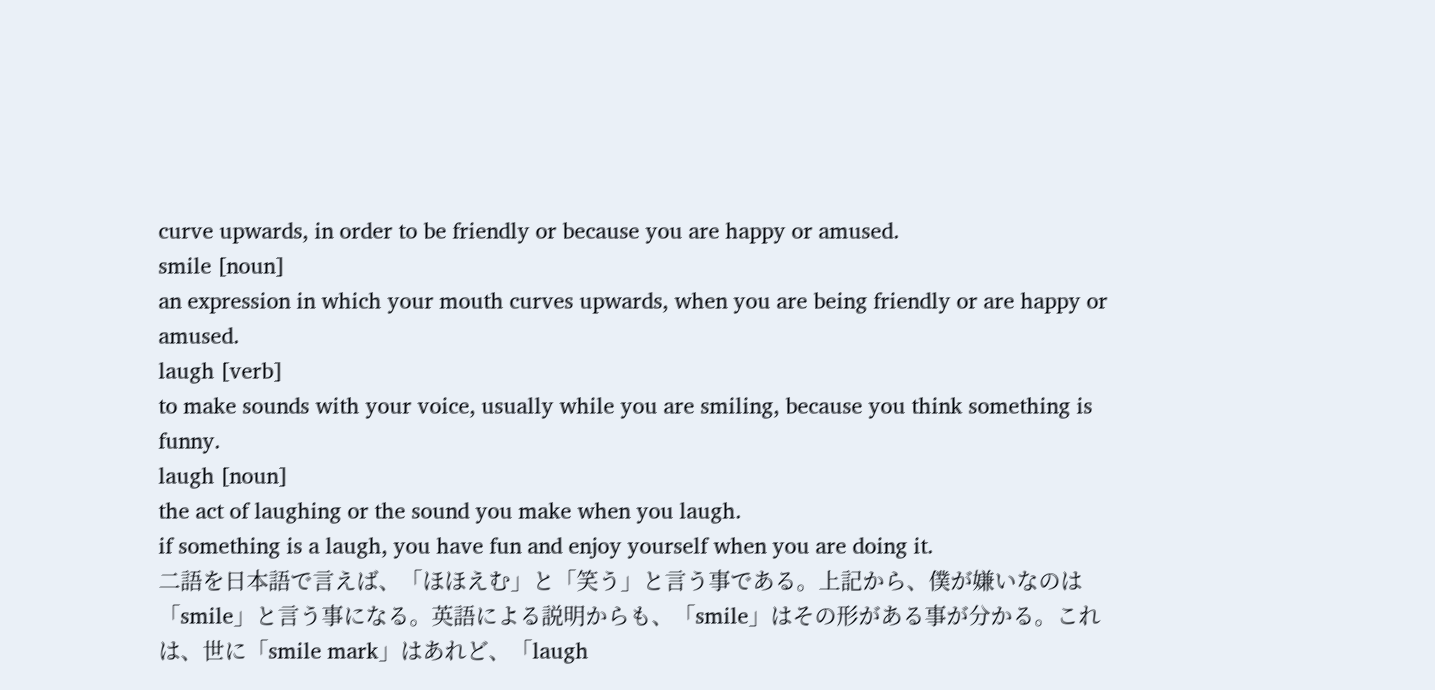curve upwards, in order to be friendly or because you are happy or amused.
smile [noun]
an expression in which your mouth curves upwards, when you are being friendly or are happy or amused.
laugh [verb]
to make sounds with your voice, usually while you are smiling, because you think something is funny.
laugh [noun]
the act of laughing or the sound you make when you laugh.
if something is a laugh, you have fun and enjoy yourself when you are doing it.
二語を日本語で言えば、「ほほえむ」と「笑う」と言う事である。上記から、僕が嫌いなのは「smile」と言う事になる。英語による説明からも、「smile」はその形がある事が分かる。これは、世に「smile mark」はあれど、「laugh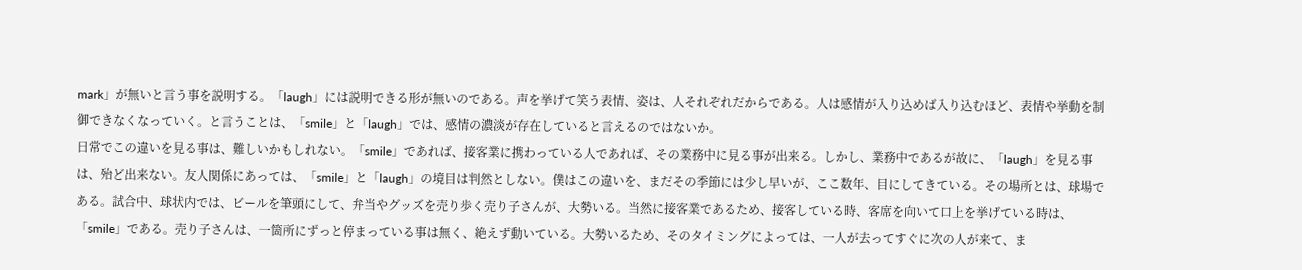mark」が無いと言う事を説明する。「laugh」には説明できる形が無いのである。声を挙げて笑う表情、姿は、人それぞれだからである。人は感情が入り込めば入り込むほど、表情や挙動を制御できなくなっていく。と言うことは、「smile」と「laugh」では、感情の濃淡が存在していると言えるのではないか。
日常でこの違いを見る事は、難しいかもしれない。「smile」であれば、接客業に携わっている人であれば、その業務中に見る事が出来る。しかし、業務中であるが故に、「laugh」を見る事は、殆ど出来ない。友人関係にあっては、「smile」と「laugh」の境目は判然としない。僕はこの違いを、まだその季節には少し早いが、ここ数年、目にしてきている。その場所とは、球場である。試合中、球状内では、ビールを筆頭にして、弁当やグッズを売り歩く売り子さんが、大勢いる。当然に接客業であるため、接客している時、客席を向いて口上を挙げている時は、「smile」である。売り子さんは、一箇所にずっと停まっている事は無く、絶えず動いている。大勢いるため、そのタイミングによっては、一人が去ってすぐに次の人が来て、ま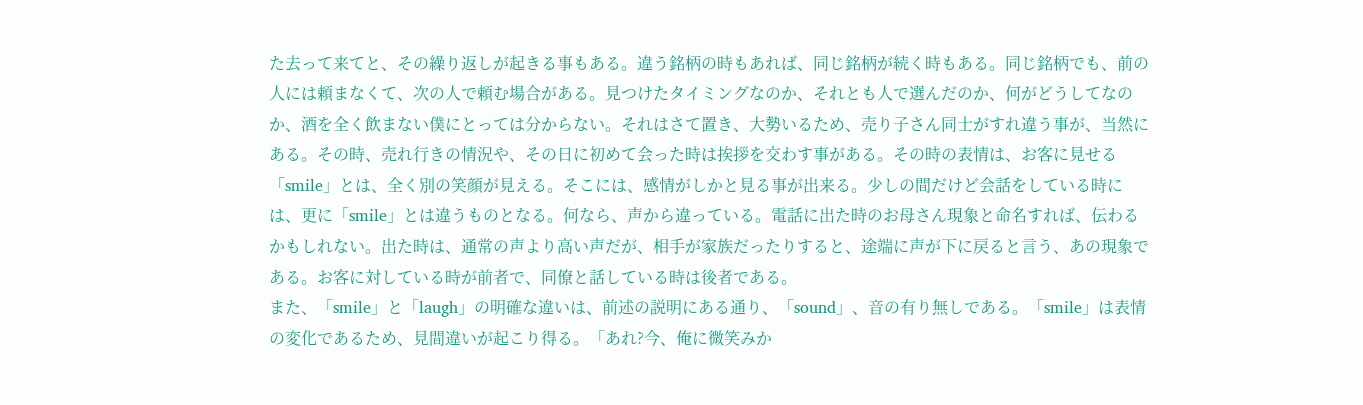た去って来てと、その繰り返しが起きる事もある。違う銘柄の時もあれば、同じ銘柄が続く時もある。同じ銘柄でも、前の人には頼まなくて、次の人で頼む場合がある。見つけたタイミングなのか、それとも人で選んだのか、何がどうしてなのか、酒を全く飲まない僕にとっては分からない。それはさて置き、大勢いるため、売り子さん同士がすれ違う事が、当然にある。その時、売れ行きの情況や、その日に初めて会った時は挨拶を交わす事がある。その時の表情は、お客に見せる「smile」とは、全く別の笑顔が見える。そこには、感情がしかと見る事が出来る。少しの間だけど会話をしている時には、更に「smile」とは違うものとなる。何なら、声から違っている。電話に出た時のお母さん現象と命名すれば、伝わるかもしれない。出た時は、通常の声より高い声だが、相手が家族だったりすると、途端に声が下に戻ると言う、あの現象である。お客に対している時が前者で、同僚と話している時は後者である。
また、「smile」と「laugh」の明確な違いは、前述の説明にある通り、「sound」、音の有り無しである。「smile」は表情の変化であるため、見間違いが起こり得る。「あれ?今、俺に微笑みか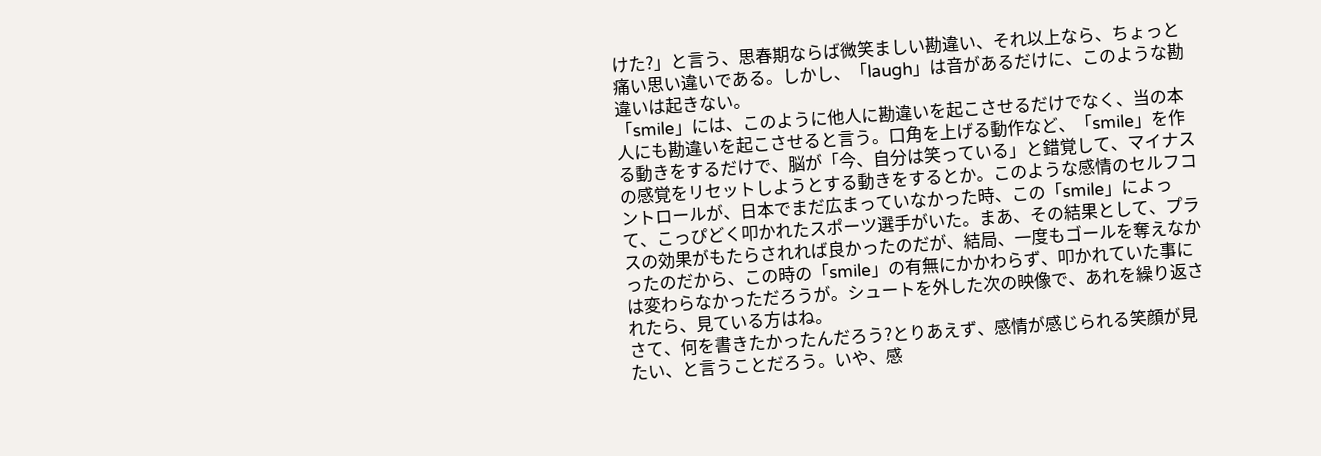けた?」と言う、思春期ならば微笑ましい勘違い、それ以上なら、ちょっと痛い思い違いである。しかし、「laugh」は音があるだけに、このような勘違いは起きない。
「smile」には、このように他人に勘違いを起こさせるだけでなく、当の本人にも勘違いを起こさせると言う。口角を上げる動作など、「smile」を作る動きをするだけで、脳が「今、自分は笑っている」と錯覚して、マイナスの感覚をリセットしようとする動きをするとか。このような感情のセルフコントロールが、日本でまだ広まっていなかった時、この「smile」によって、こっぴどく叩かれたスポーツ選手がいた。まあ、その結果として、プラスの効果がもたらされれば良かったのだが、結局、一度もゴールを奪えなかったのだから、この時の「smile」の有無にかかわらず、叩かれていた事には変わらなかっただろうが。シュートを外した次の映像で、あれを繰り返されたら、見ている方はね。
さて、何を書きたかったんだろう?とりあえず、感情が感じられる笑顔が見たい、と言うことだろう。いや、感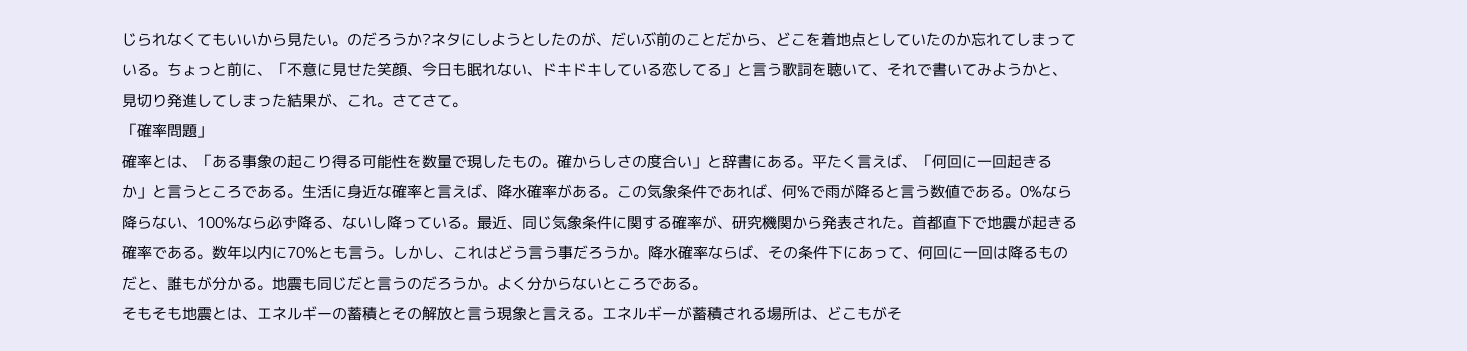じられなくてもいいから見たい。のだろうか?ネタにしようとしたのが、だいぶ前のことだから、どこを着地点としていたのか忘れてしまっている。ちょっと前に、「不意に見せた笑顔、今日も眠れない、ドキドキしている恋してる」と言う歌詞を聴いて、それで書いてみようかと、見切り発進してしまった結果が、これ。さてさて。
「確率問題」
確率とは、「ある事象の起こり得る可能性を数量で現したもの。確からしさの度合い」と辞書にある。平たく言えば、「何回に一回起きるか」と言うところである。生活に身近な確率と言えば、降水確率がある。この気象条件であれば、何%で雨が降ると言う数値である。0%なら降らない、100%なら必ず降る、ないし降っている。最近、同じ気象条件に関する確率が、研究機関から発表された。首都直下で地震が起きる確率である。数年以内に70%とも言う。しかし、これはどう言う事だろうか。降水確率ならば、その条件下にあって、何回に一回は降るものだと、誰もが分かる。地震も同じだと言うのだろうか。よく分からないところである。
そもそも地震とは、エネルギーの蓄積とその解放と言う現象と言える。エネルギーが蓄積される場所は、どこもがそ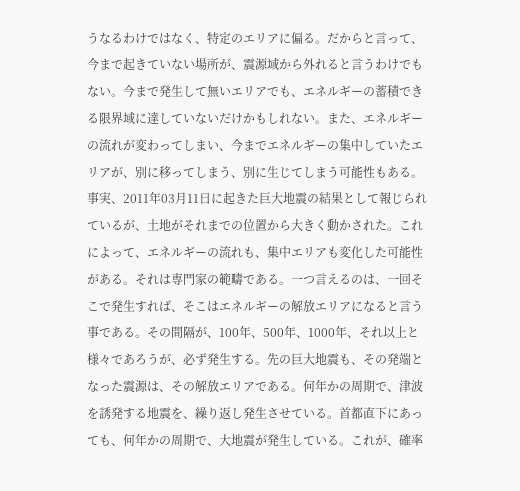うなるわけではなく、特定のエリアに偏る。だからと言って、今まで起きていない場所が、震源域から外れると言うわけでもない。今まで発生して無いエリアでも、エネルギーの蓄積できる限界域に達していないだけかもしれない。また、エネルギーの流れが変わってしまい、今までエネルギーの集中していたエリアが、別に移ってしまう、別に生じてしまう可能性もある。事実、2011年03月11日に起きた巨大地震の結果として報じられているが、土地がそれまでの位置から大きく動かされた。これによって、エネルギーの流れも、集中エリアも変化した可能性がある。それは専門家の範疇である。一つ言えるのは、一回そこで発生すれば、そこはエネルギーの解放エリアになると言う事である。その間隔が、100年、500年、1000年、それ以上と様々であろうが、必ず発生する。先の巨大地震も、その発端となった震源は、その解放エリアである。何年かの周期で、津波を誘発する地震を、繰り返し発生させている。首都直下にあっても、何年かの周期で、大地震が発生している。これが、確率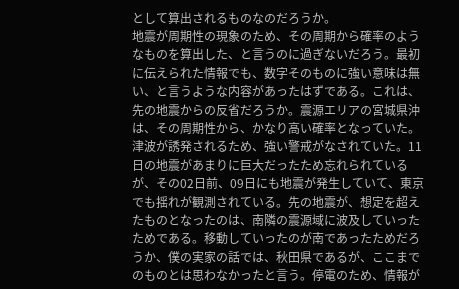として算出されるものなのだろうか。
地震が周期性の現象のため、その周期から確率のようなものを算出した、と言うのに過ぎないだろう。最初に伝えられた情報でも、数字そのものに強い意味は無い、と言うような内容があったはずである。これは、先の地震からの反省だろうか。震源エリアの宮城県沖は、その周期性から、かなり高い確率となっていた。津波が誘発されるため、強い警戒がなされていた。11日の地震があまりに巨大だったため忘れられているが、その02日前、09日にも地震が発生していて、東京でも揺れが観測されている。先の地震が、想定を超えたものとなったのは、南隣の震源域に波及していったためである。移動していったのが南であったためだろうか、僕の実家の話では、秋田県であるが、ここまでのものとは思わなかったと言う。停電のため、情報が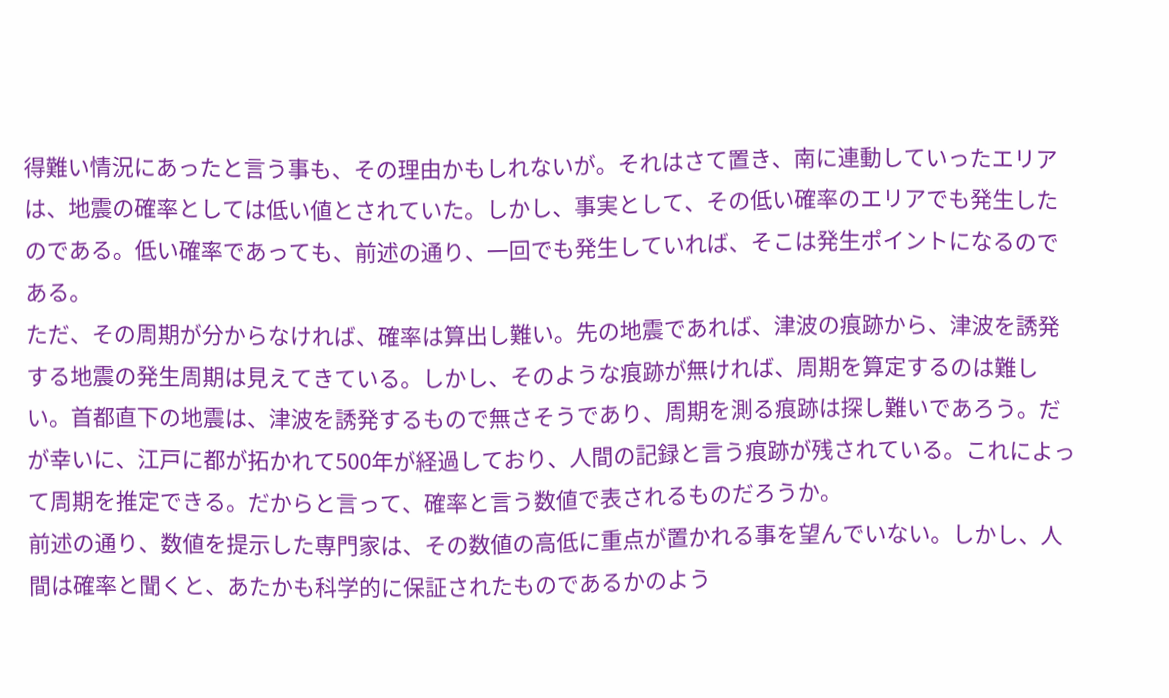得難い情況にあったと言う事も、その理由かもしれないが。それはさて置き、南に連動していったエリアは、地震の確率としては低い値とされていた。しかし、事実として、その低い確率のエリアでも発生したのである。低い確率であっても、前述の通り、一回でも発生していれば、そこは発生ポイントになるのである。
ただ、その周期が分からなければ、確率は算出し難い。先の地震であれば、津波の痕跡から、津波を誘発する地震の発生周期は見えてきている。しかし、そのような痕跡が無ければ、周期を算定するのは難しい。首都直下の地震は、津波を誘発するもので無さそうであり、周期を測る痕跡は探し難いであろう。だが幸いに、江戸に都が拓かれて500年が経過しており、人間の記録と言う痕跡が残されている。これによって周期を推定できる。だからと言って、確率と言う数値で表されるものだろうか。
前述の通り、数値を提示した専門家は、その数値の高低に重点が置かれる事を望んでいない。しかし、人間は確率と聞くと、あたかも科学的に保証されたものであるかのよう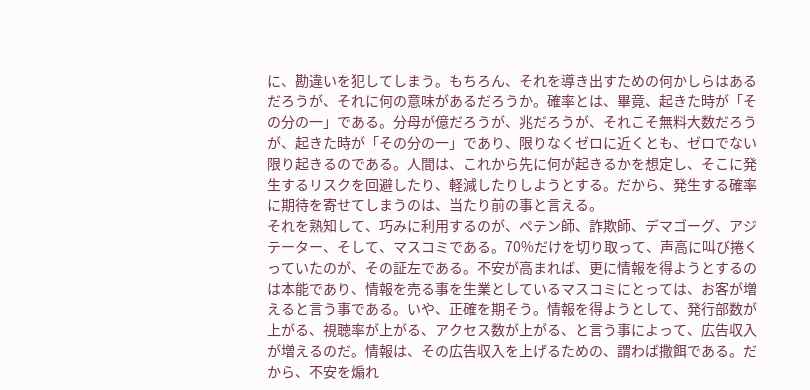に、勘違いを犯してしまう。もちろん、それを導き出すための何かしらはあるだろうが、それに何の意味があるだろうか。確率とは、畢竟、起きた時が「その分の一」である。分母が億だろうが、兆だろうが、それこそ無料大数だろうが、起きた時が「その分の一」であり、限りなくゼロに近くとも、ゼロでない限り起きるのである。人間は、これから先に何が起きるかを想定し、そこに発生するリスクを回避したり、軽減したりしようとする。だから、発生する確率に期待を寄せてしまうのは、当たり前の事と言える。
それを熟知して、巧みに利用するのが、ペテン師、詐欺師、デマゴーグ、アジテーター、そして、マスコミである。70%だけを切り取って、声高に叫び捲くっていたのが、その証左である。不安が高まれば、更に情報を得ようとするのは本能であり、情報を売る事を生業としているマスコミにとっては、お客が増えると言う事である。いや、正確を期そう。情報を得ようとして、発行部数が上がる、視聴率が上がる、アクセス数が上がる、と言う事によって、広告収入が増えるのだ。情報は、その広告収入を上げるための、謂わば撒餌である。だから、不安を煽れ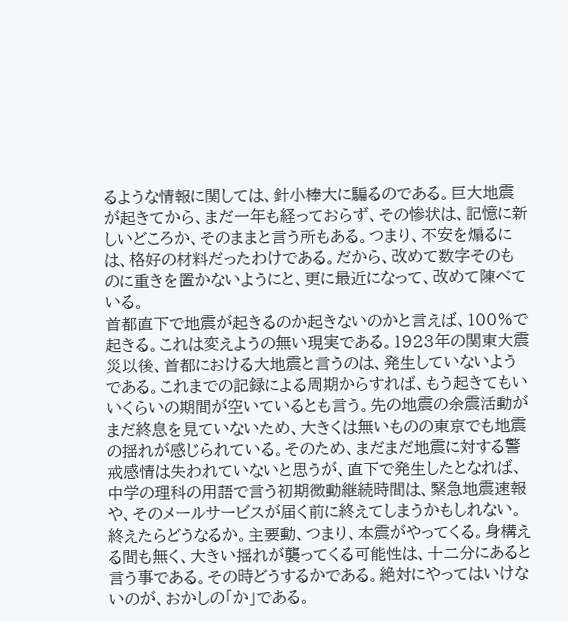るような情報に関しては、針小棒大に騙るのである。巨大地震が起きてから、まだ一年も経っておらず、その惨状は、記憶に新しいどころか、そのままと言う所もある。つまり、不安を煽るには、格好の材料だったわけである。だから、改めて数字そのものに重きを置かないようにと、更に最近になって、改めて陳べている。
首都直下で地震が起きるのか起きないのかと言えば、100%で起きる。これは変えようの無い現実である。1923年の関東大震災以後、首都における大地震と言うのは、発生していないようである。これまでの記録による周期からすれば、もう起きてもいいくらいの期間が空いているとも言う。先の地震の余震活動がまだ終息を見ていないため、大きくは無いものの東京でも地震の揺れが感じられている。そのため、まだまだ地震に対する警戒感情は失われていないと思うが、直下で発生したとなれば、中学の理科の用語で言う初期微動継続時間は、緊急地震速報や、そのメールサービスが届く前に終えてしまうかもしれない。終えたらどうなるか。主要動、つまり、本震がやってくる。身構える間も無く、大きい揺れが襲ってくる可能性は、十二分にあると言う事である。その時どうするかである。絶対にやってはいけないのが、おかしの「か」である。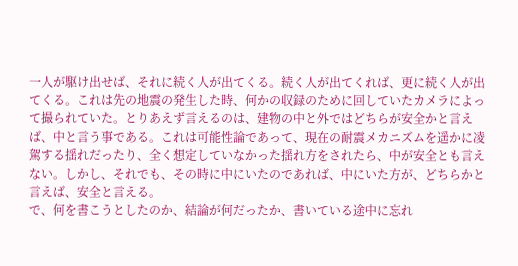一人が駆け出せば、それに続く人が出てくる。続く人が出てくれば、更に続く人が出てくる。これは先の地震の発生した時、何かの収録のために回していたカメラによって撮られていた。とりあえず言えるのは、建物の中と外ではどちらが安全かと言えば、中と言う事である。これは可能性論であって、現在の耐震メカニズムを遥かに凌駕する揺れだったり、全く想定していなかった揺れ方をされたら、中が安全とも言えない。しかし、それでも、その時に中にいたのであれば、中にいた方が、どちらかと言えば、安全と言える。
で、何を書こうとしたのか、結論が何だったか、書いている途中に忘れ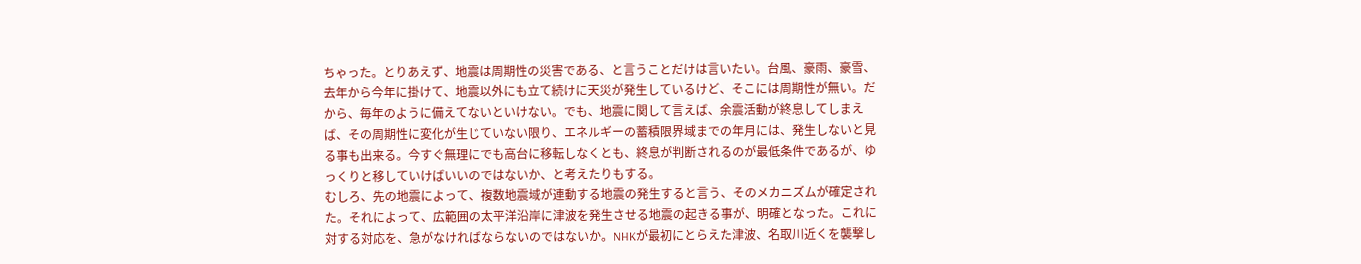ちゃった。とりあえず、地震は周期性の災害である、と言うことだけは言いたい。台風、豪雨、豪雪、去年から今年に掛けて、地震以外にも立て続けに天災が発生しているけど、そこには周期性が無い。だから、毎年のように備えてないといけない。でも、地震に関して言えば、余震活動が終息してしまえば、その周期性に変化が生じていない限り、エネルギーの蓄積限界域までの年月には、発生しないと見る事も出来る。今すぐ無理にでも高台に移転しなくとも、終息が判断されるのが最低条件であるが、ゆっくりと移していけばいいのではないか、と考えたりもする。
むしろ、先の地震によって、複数地震域が連動する地震の発生すると言う、そのメカニズムが確定された。それによって、広範囲の太平洋沿岸に津波を発生させる地震の起きる事が、明確となった。これに対する対応を、急がなければならないのではないか。NHKが最初にとらえた津波、名取川近くを襲撃し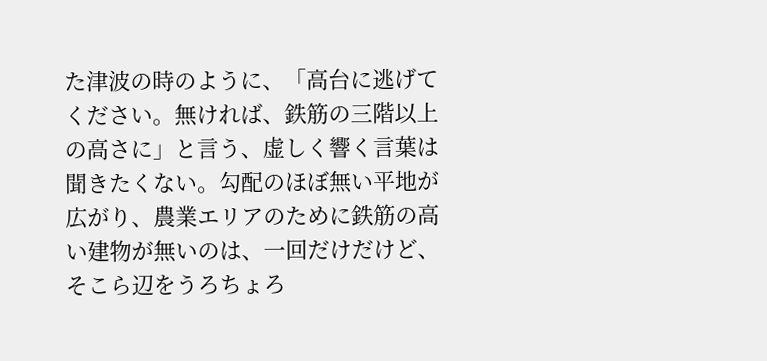た津波の時のように、「高台に逃げてください。無ければ、鉄筋の三階以上の高さに」と言う、虚しく響く言葉は聞きたくない。勾配のほぼ無い平地が広がり、農業エリアのために鉄筋の高い建物が無いのは、一回だけだけど、そこら辺をうろちょろ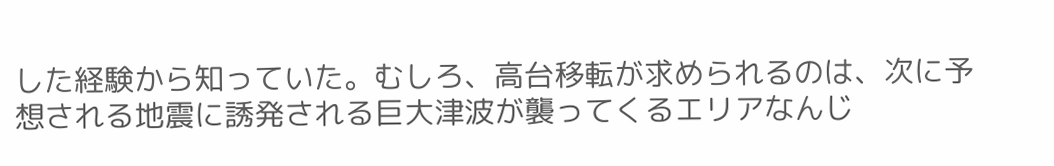した経験から知っていた。むしろ、高台移転が求められるのは、次に予想される地震に誘発される巨大津波が襲ってくるエリアなんじ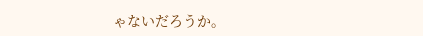ゃないだろうか。